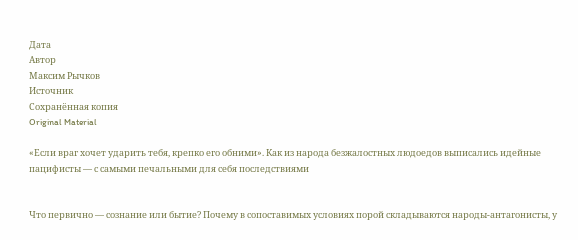Дата
Автор
Максим Рычков
Источник
Сохранённая копия
Original Material

«Если враг хочет ударить тебя, крепко его обними». Как из народа безжалостных людоедов выписались идейные пацифисты — с самыми печальными для себя последствиями


Что первично — сознание или бытие? Почему в сопоставимых условиях порой складываются народы-антагонисты, у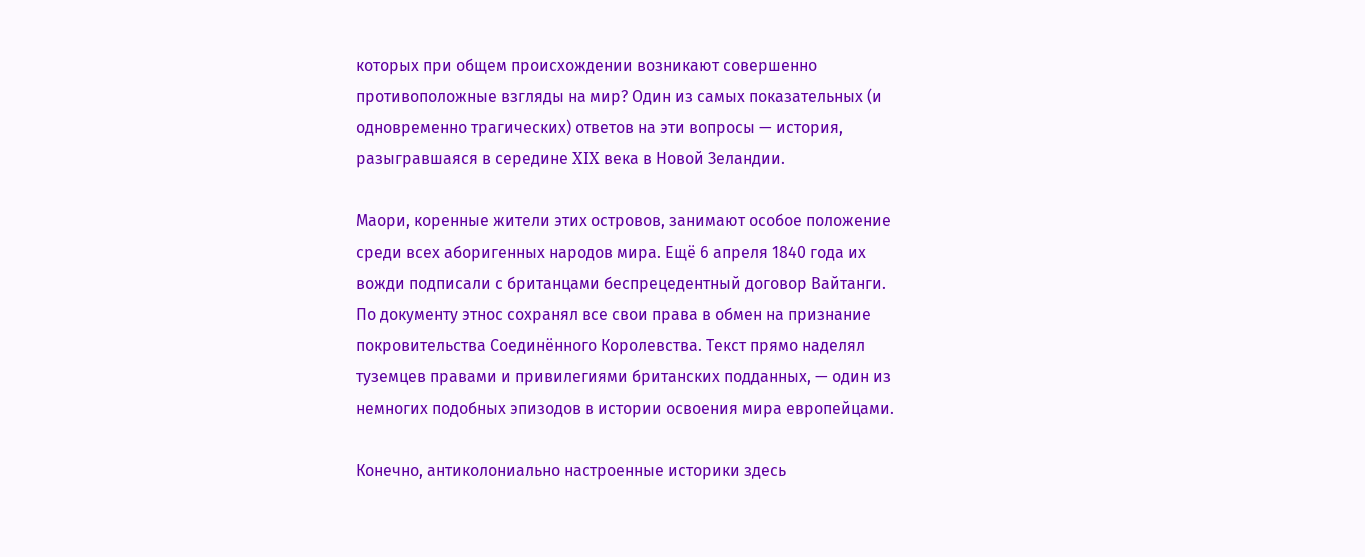которых при общем происхождении возникают совершенно противоположные взгляды на мир? Один из самых показательных (и одновременно трагических) ответов на эти вопросы — история, разыгравшаяся в середине XIX века в Новой Зеландии.

Маори, коренные жители этих островов, занимают особое положение среди всех аборигенных народов мира. Ещё 6 апреля 1840 года их вожди подписали с британцами беспрецедентный договор Вайтанги. По документу этнос сохранял все свои права в обмен на признание покровительства Соединённого Королевства. Текст прямо наделял туземцев правами и привилегиями британских подданных, — один из немногих подобных эпизодов в истории освоения мира европейцами.

Конечно, антиколониально настроенные историки здесь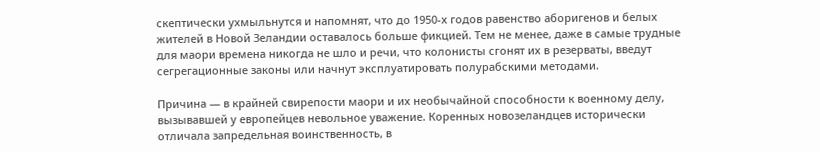скептически ухмыльнутся и напомнят, что до 1950-х годов равенство аборигенов и белых жителей в Новой Зеландии оставалось больше фикцией. Тем не менее, даже в самые трудные для маори времена никогда не шло и речи, что колонисты сгонят их в резерваты, введут сегрегационные законы или начнут эксплуатировать полурабскими методами.

Причина — в крайней свирепости маори и их необычайной способности к военному делу, вызывавшей у европейцев невольное уважение. Коренных новозеландцев исторически отличала запредельная воинственность, в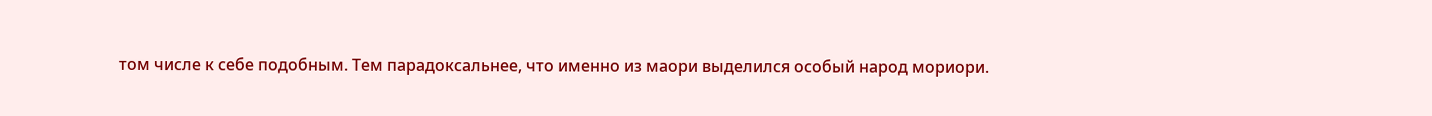том числе к себе подобным. Тем парадоксальнее, что именно из маори выделился особый народ мориори.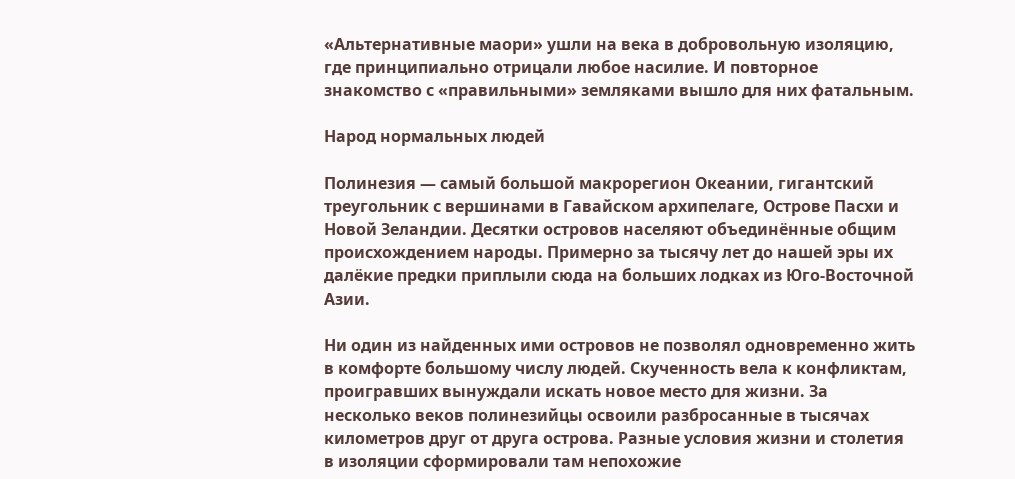«Альтернативные маори» ушли на века в добровольную изоляцию, где принципиально отрицали любое насилие. И повторное знакомство с «правильными» земляками вышло для них фатальным.

Народ нормальных людей

Полинезия — самый большой макрорегион Океании, гигантский треугольник с вершинами в Гавайском архипелаге, Острове Пасхи и Новой Зеландии. Десятки островов населяют объединённые общим происхождением народы. Примерно за тысячу лет до нашей эры их далёкие предки приплыли сюда на больших лодках из Юго-Восточной Азии.

Ни один из найденных ими островов не позволял одновременно жить в комфорте большому числу людей. Скученность вела к конфликтам, проигравших вынуждали искать новое место для жизни. За несколько веков полинезийцы освоили разбросанные в тысячах километров друг от друга острова. Разные условия жизни и столетия в изоляции сформировали там непохожие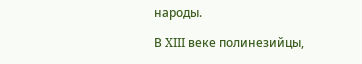народы.

В XIII веке полинезийцы,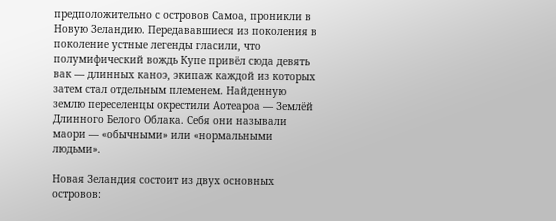предположительно с островов Самоа, проникли в Новую Зеландию. Передававшиеся из поколения в поколение устные легенды гласили, что полумифический вождь Купе привёл сюда девять вак — длинных каноэ, экипаж каждой из которых затем стал отдельным племенем. Найденную землю переселенцы окрестили Аотеароа — Землёй Длинного Белого Облака. Себя они называли маори — «обычными» или «нормальными людьми».

Новая Зеландия состоит из двух основных островов: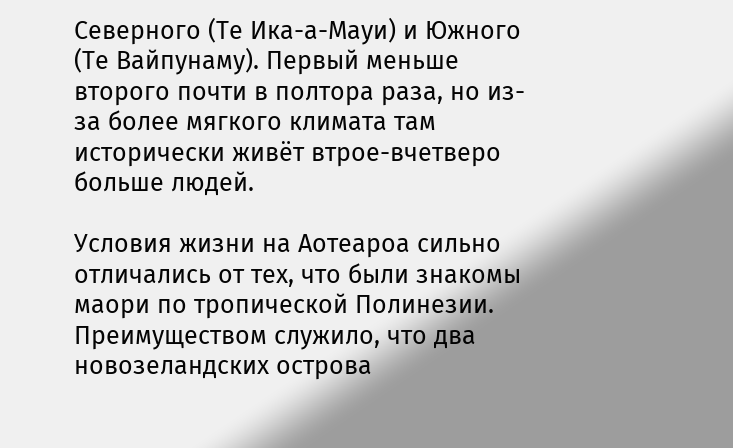Северного (Те Ика-а-Мауи) и Южного (Те Вайпунаму). Первый меньше второго почти в полтора раза, но из-за более мягкого климата там исторически живёт втрое-вчетверо больше людей.

Условия жизни на Аотеароа сильно отличались от тех, что были знакомы маори по тропической Полинезии. Преимуществом служило, что два новозеландских острова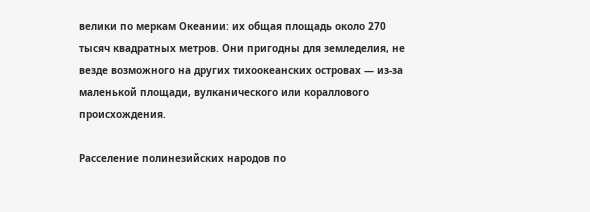велики по меркам Океании: их общая площадь около 270 тысяч квадратных метров. Они пригодны для земледелия, не везде возможного на других тихоокеанских островах — из-за маленькой площади, вулканического или кораллового происхождения.

Расселение полинезийских народов по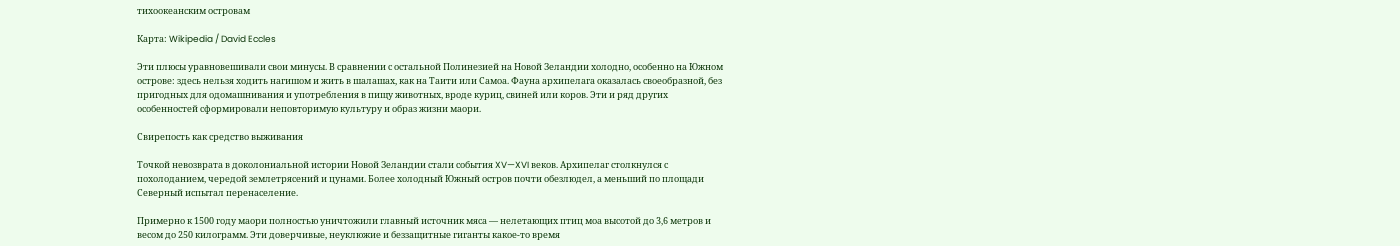тихоокеанским островам

Карта: Wikipedia / David Eccles

Эти плюсы уравновешивали свои минусы. В сравнении с остальной Полинезией на Новой Зеландии холодно, особенно на Южном острове: здесь нельзя ходить нагишом и жить в шалашах, как на Таити или Самоа. Фауна архипелага оказалась своеобразной, без пригодных для одомашнивания и употребления в пищу животных, вроде куриц, свиней или коров. Эти и ряд других особенностей сформировали неповторимую культуру и образ жизни маори.

Свирепость как средство выживания

Точкой невозврата в доколониальной истории Новой Зеландии стали события XV—XVI веков. Архипелаг столкнулся с похолоданием, чередой землетрясений и цунами. Более холодный Южный остров почти обезлюдел, а меньший по площади Северный испытал перенаселение.

Примерно к 1500 году маори полностью уничтожили главный источник мяса — нелетающих птиц моа высотой до 3,6 метров и весом до 250 килограмм. Эти доверчивые, неуклюжие и беззащитные гиганты какое-то время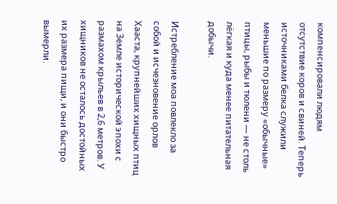компенсировали людям отсутствие коров и свиней. Теперь источниками белка служили меньшие по размеру «обычные» птицы, рыбы и тюлени — не столь лёгкая и куда менее питательная добычи.

Истребление моа повлекло за собой и исчезновение орлов Хааста, крупнейших хищных птиц на Земле исторической эпохи с размахом крыльев в 2,6 метров. У хищников не осталось достойных их размера пищи, и они быстро вымерли.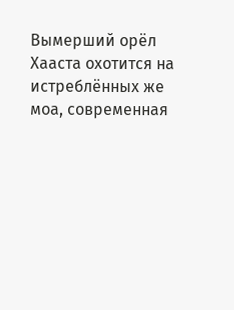Вымерший орёл Хааста охотится на истреблённых же моа, современная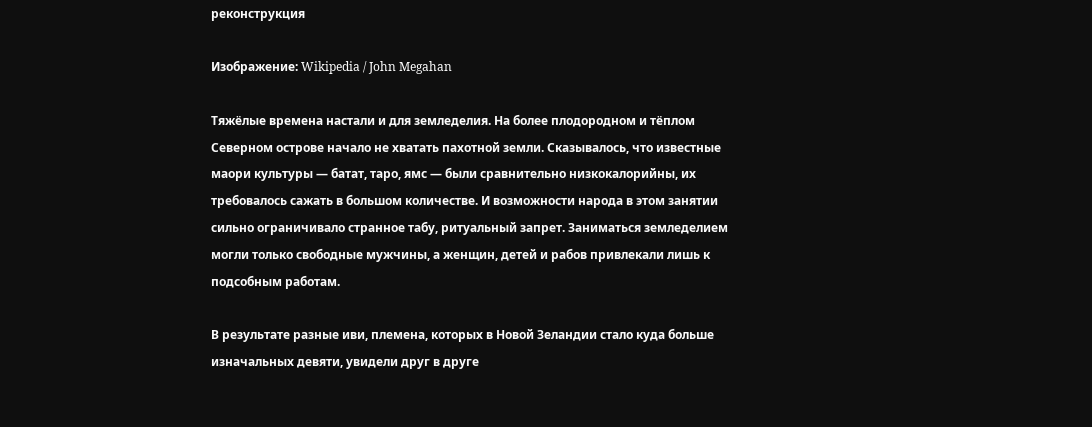реконструкция

Изображение: Wikipedia / John Megahan

Тяжёлые времена настали и для земледелия. На более плодородном и тёплом Северном острове начало не хватать пахотной земли. Сказывалось, что известные маори культуры — батат, таро, ямс — были сравнительно низкокалорийны, их требовалось сажать в большом количестве. И возможности народа в этом занятии сильно ограничивало странное табу, ритуальный запрет. Заниматься земледелием могли только свободные мужчины, а женщин, детей и рабов привлекали лишь к подсобным работам.

В результате разные иви, племена, которых в Новой Зеландии стало куда больше изначальных девяти, увидели друг в друге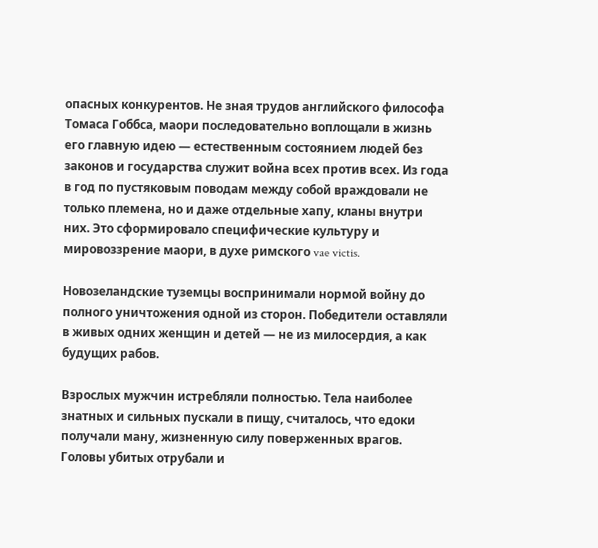опасных конкурентов. Не зная трудов английского философа Томаса Гоббса, маори последовательно воплощали в жизнь его главную идею — естественным состоянием людей без законов и государства служит война всех против всех. Из года в год по пустяковым поводам между собой враждовали не только племена, но и даже отдельные хапу, кланы внутри них. Это сформировало специфические культуру и мировоззрение маори, в духе римского vae victis.

Новозеландские туземцы воспринимали нормой войну до полного уничтожения одной из сторон. Победители оставляли в живых одних женщин и детей — не из милосердия, а как будущих рабов.

Взрослых мужчин истребляли полностью. Тела наиболее знатных и сильных пускали в пищу, считалось, что едоки получали ману, жизненную силу поверженных врагов. Головы убитых отрубали и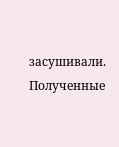засушивали. Полученные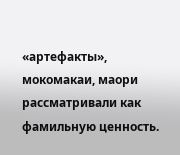«артефакты», мокомакаи, маори рассматривали как фамильную ценность.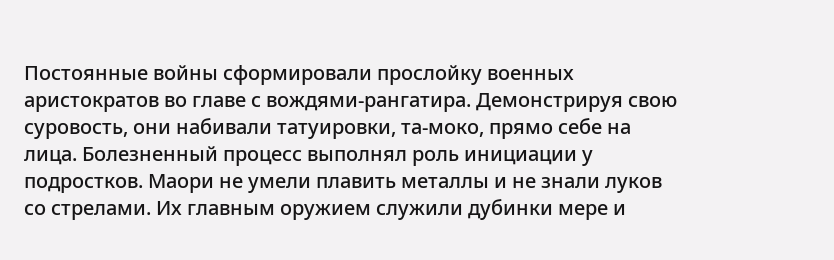Постоянные войны сформировали прослойку военных аристократов во главе с вождями-рангатира. Демонстрируя свою суровость, они набивали татуировки, та-моко, прямо себе на лица. Болезненный процесс выполнял роль инициации у подростков. Маори не умели плавить металлы и не знали луков со стрелами. Их главным оружием служили дубинки мере и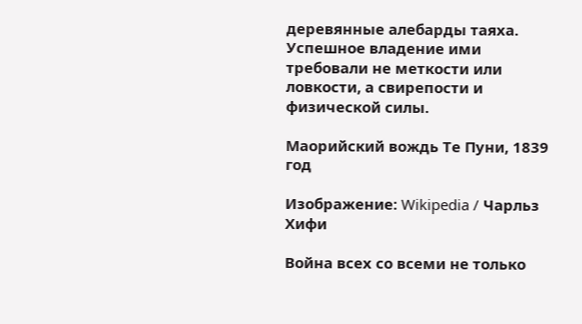деревянные алебарды таяха. Успешное владение ими требовали не меткости или ловкости, а свирепости и физической силы.

Маорийский вождь Те Пуни, 1839 год

Изображение: Wikipedia / Чарльз Хифи

Война всех со всеми не только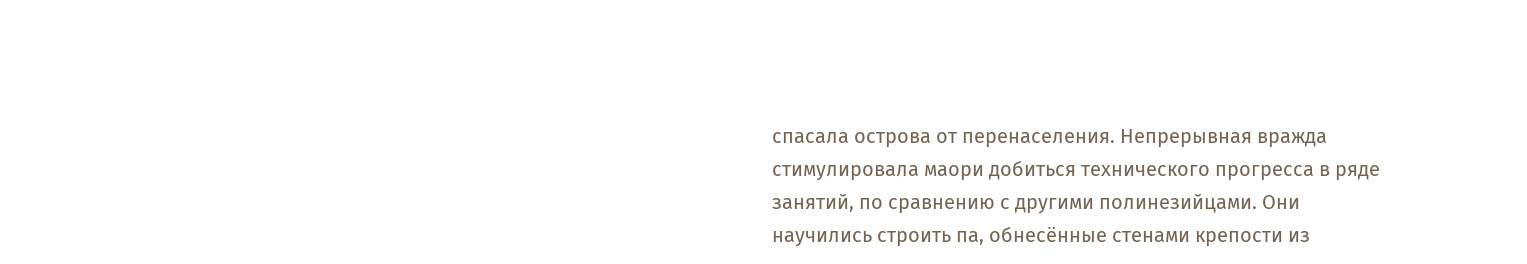спасала острова от перенаселения. Непрерывная вражда стимулировала маори добиться технического прогресса в ряде занятий, по сравнению с другими полинезийцами. Они научились строить па, обнесённые стенами крепости из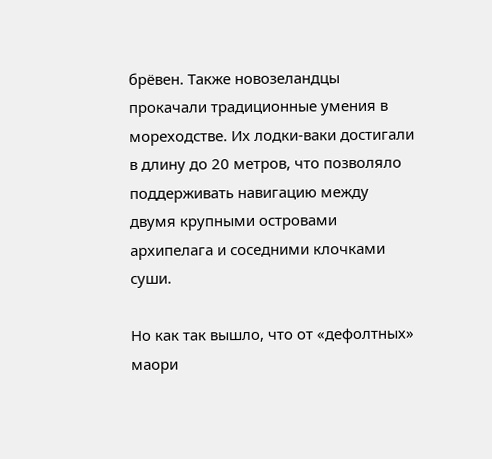брёвен. Также новозеландцы прокачали традиционные умения в мореходстве. Их лодки-ваки достигали в длину до 20 метров, что позволяло поддерживать навигацию между двумя крупными островами архипелага и соседними клочками суши.

Но как так вышло, что от «дефолтных» маори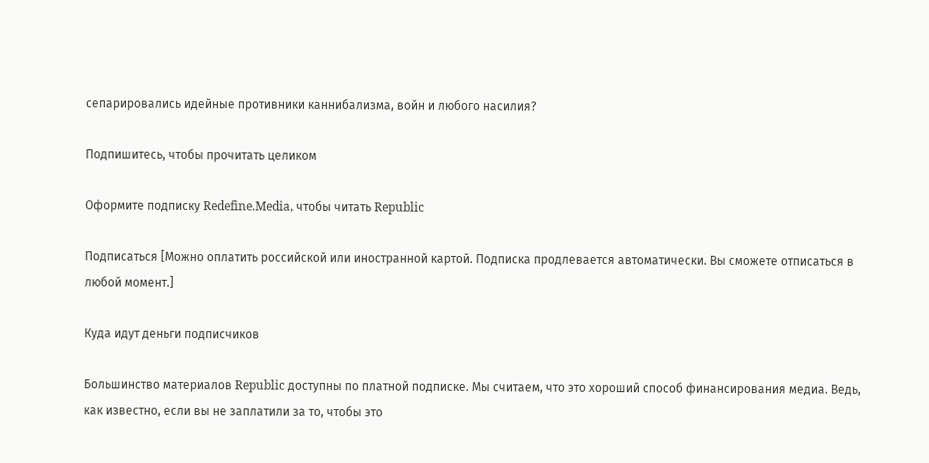сепарировались идейные противники каннибализма, войн и любого насилия?

Подпишитесь, чтобы прочитать целиком

Оформите подписку Redefine.Media, чтобы читать Republic

Подписаться [Можно оплатить российской или иностранной картой. Подписка продлевается автоматически. Вы сможете отписаться в любой момент.]

Куда идут деньги подписчиков

Большинство материалов Republic доступны по платной подписке. Мы считаем, что это хороший способ финансирования медиа. Ведь, как известно, если вы не заплатили за то, чтобы это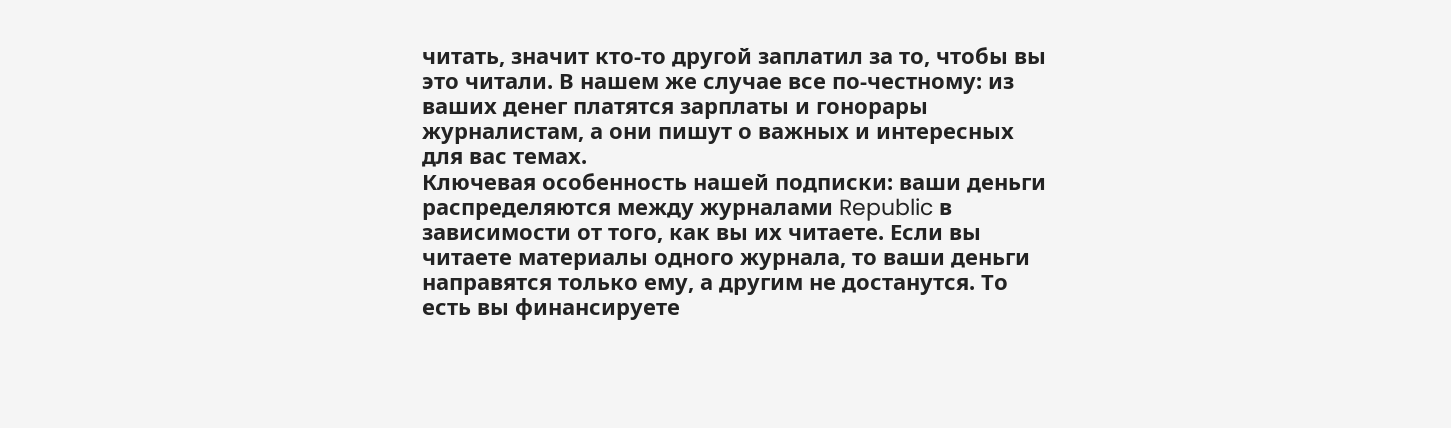читать, значит кто-то другой заплатил за то, чтобы вы это читали. В нашем же случае все по-честному: из ваших денег платятся зарплаты и гонорары журналистам, а они пишут о важных и интересных для вас темах.
Ключевая особенность нашей подписки: ваши деньги распределяются между журналами Republic в зависимости от того, как вы их читаете. Если вы читаете материалы одного журнала, то ваши деньги направятся только ему, а другим не достанутся. То есть вы финансируете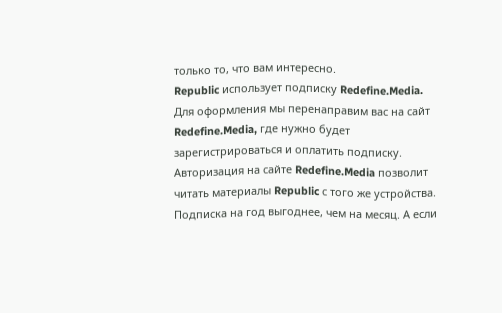только то, что вам интересно.
Republic использует подписку Redefine.Media. Для оформления мы перенаправим вас на сайт Redefine.Media, где нужно будет зарегистрироваться и оплатить подписку. Авторизация на сайте Redefine.Media позволит читать материалы Republic с того же устройства.
Подписка на год выгоднее, чем на месяц. А если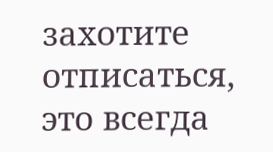захотите отписаться, это всегда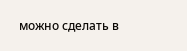можно сделать в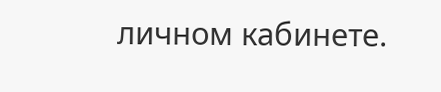личном кабинете.